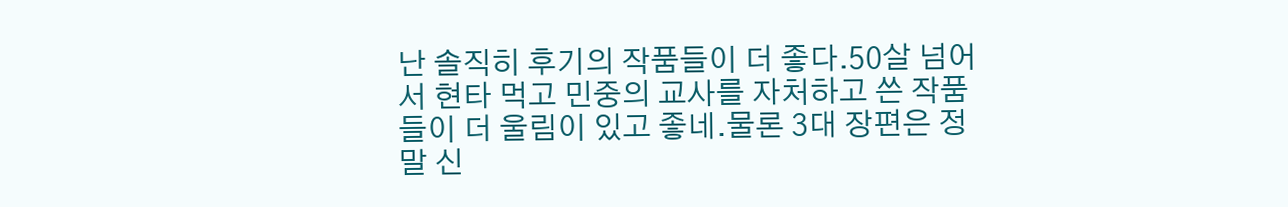난 솔직히 후기의 작품들이 더 좋다.50살 넘어서 현타 먹고 민중의 교사를 자처하고 쓴 작품들이 더 울림이 있고 좋네.물론 3대 장편은 정말 신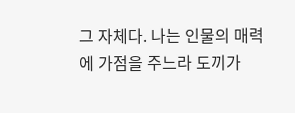그 자체다. 나는 인물의 매력에 가점을 주느라 도끼가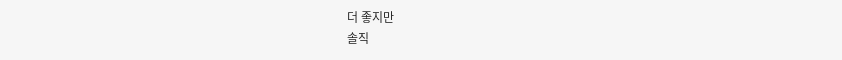더 좋지만
솔직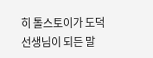히 톨스토이가 도덕선생님이 되든 말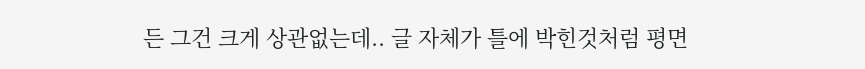든 그건 크게 상관없는데.. 글 자체가 틀에 박힌것처럼 평면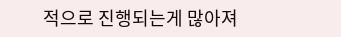적으로 진행되는게 많아져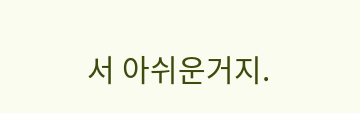서 아쉬운거지.